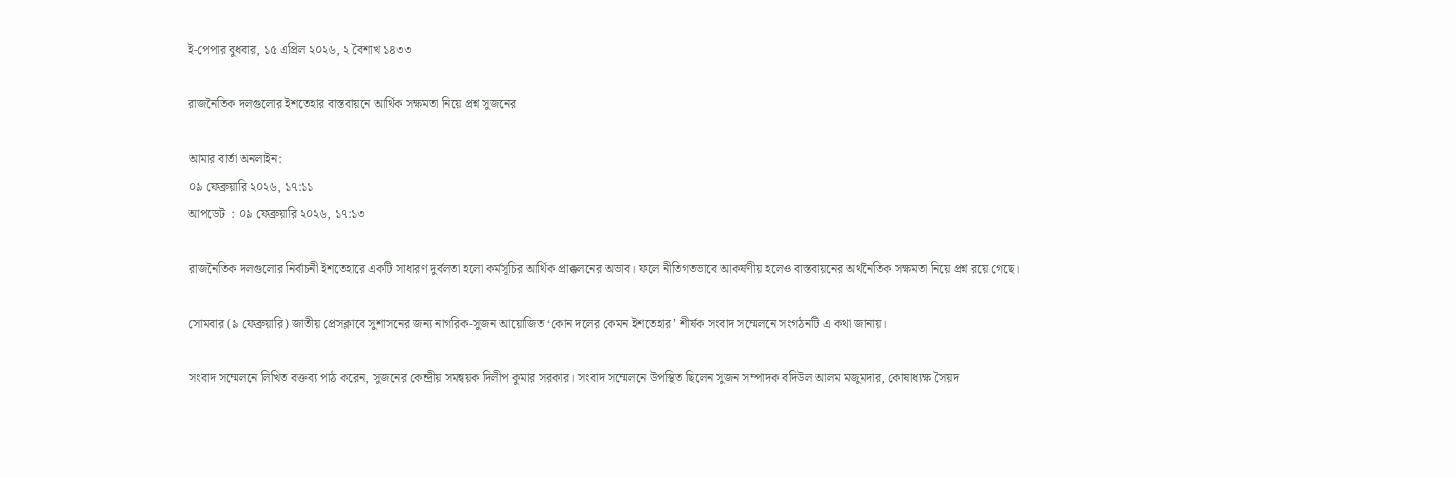ই-পেপার বুধবার, ১৫ এপ্রিল ২০২৬, ২ বৈশাখ ১৪৩৩

রাজনৈতিক দলগুলোর ইশতেহার বাস্তবায়নে আর্থিক সক্ষমতা নিয়ে প্রশ্ন সুজনের

আমার বার্তা অনলাইন:
০৯ ফেব্রুয়ারি ২০২৬, ১৭:১১
আপডেট  : ০৯ ফেব্রুয়ারি ২০২৬, ১৭:১৩

রাজনৈতিক দলগুলোর নির্বাচনী ইশতেহারে একটি সাধারণ দুর্বলতা হলো কর্মসূচির আর্থিক প্রাক্কলনের অভাব। ফলে নীতিগতভাবে আকর্ষণীয় হলেও বাস্তবায়নের অর্থনৈতিক সক্ষমতা নিয়ে প্রশ্ন রয়ে গেছে।

সোমবার (৯ ফেব্রুয়ারি) জাতীয় প্রেসক্লাবে সুশাসনের জন্য নাগরিক-সুজন আয়োজিত ‘কোন দলের কেমন ইশতেহার’ শীর্ষক সংবাদ সম্মেলনে সংগঠনটি এ কথা জানায়।

সংবাদ সম্মেলনে লিখিত বক্তব্য পাঠ করেন, সুজনের কেন্দ্রীয় সমন্বয়ক দিলীপ কুমার সরকার। সংবাদ সম্মেলনে উপস্থিত ছিলেন সুজন সম্পাদক বদিউল আলম মজুমদার, কোষাধ্যক্ষ সৈয়দ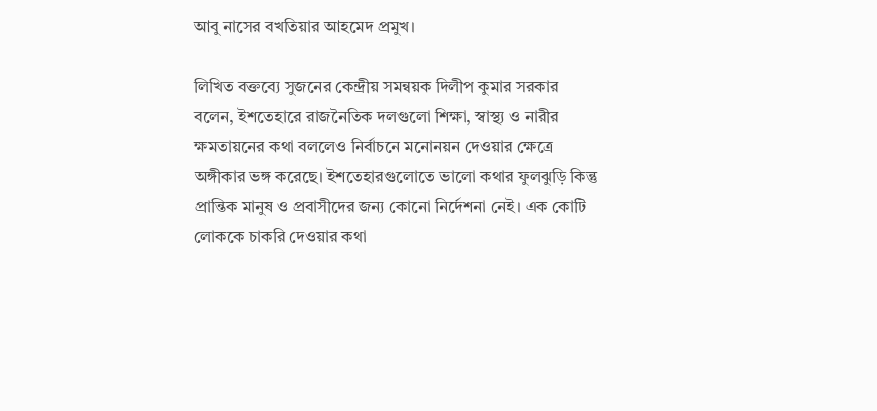আবু নাসের বখতিয়ার আহমেদ প্রমুখ।

লিখিত বক্তব্যে সুজনের কেন্দ্রীয় সমন্বয়ক দিলীপ কুমার সরকার বলেন, ইশতেহারে রাজনৈতিক দলগুলো শিক্ষা, স্বাস্থ্য ও নারীর ক্ষমতায়নের কথা বললেও নির্বাচনে মনোনয়ন দেওয়ার ক্ষেত্রে অঙ্গীকার ভঙ্গ করেছে। ইশতেহারগুলোতে ভালো কথার ফুলঝুড়ি কিন্তু প্রান্তিক মানুষ ও প্রবাসীদের জন‍্য কোনো নির্দেশনা নেই। এক কোটি লোককে চাকরি দেওয়ার কথা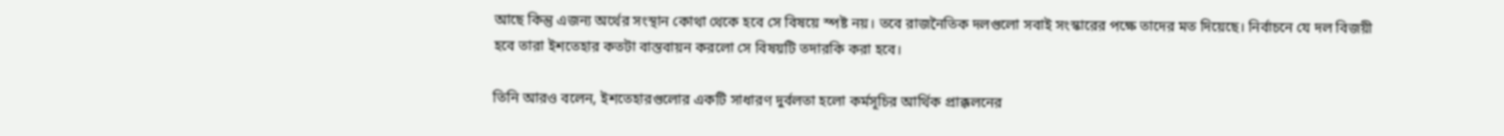আছে কিন্তু এজন‍্য অর্থের সংস্থান কোথা থেকে হবে সে বিষয়ে স্পষ্ট নয়। তবে রাজনৈতিক দলগুলো সবাই সংস্কারের পক্ষে তাদের মত দিয়েছে। নির্বাচনে যে দল বিজয়ী হবে তারা ইশতেহার কতটা বাস্তবায়ন করলো সে বিষয়টি তদারকি করা হবে।

তিনি আরও বলেন, ইশতেহারগুলোর একটি সাধারণ দুর্বলতা হলো কর্মসূচির আর্থিক প্রাক্কলনের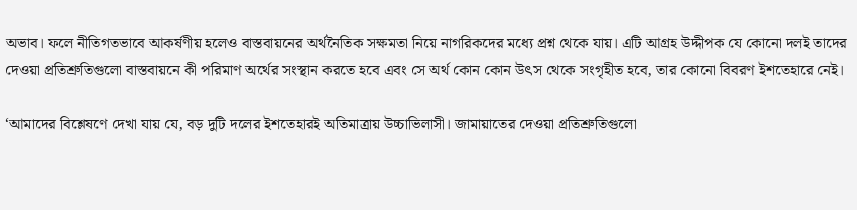অভাব। ফলে নীতিগতভাবে আকর্ষণীয় হলেও বাস্তবায়নের অর্থনৈতিক সক্ষমতা নিয়ে নাগরিকদের মধ্যে প্রশ্ন থেকে যায়। এটি আগ্রহ উদ্দীপক যে কোনো দলই তাদের দেওয়া প্রতিশ্রুতিগুলো বাস্তবায়নে কী পরিমাণ অর্থের সংস্থান করতে হবে এবং সে অর্থ কোন কোন উৎস থেকে সংগৃহীত হবে, তার কোনো বিবরণ ইশতেহারে নেই।

‘আমাদের বিশ্লেষণে দেখা যায় যে, বড় দুটি দলের ইশতেহারই অতিমাত্রায় উচ্চাভিলাসী। জামায়াতের দেওয়া প্রতিশ্রুতিগুলো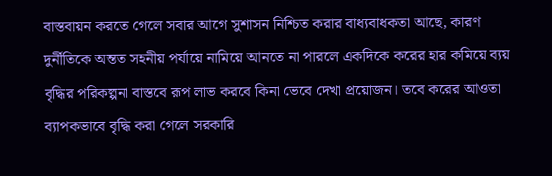বাস্তবায়ন করতে গেলে সবার আগে সুশাসন নিশ্চিত করার বাধ্যবাধকতা আছে, কারণ দুর্নীতিকে অন্তত সহনীয় পর্যায়ে নামিয়ে আনতে না পারলে একদিকে করের হার কমিয়ে ব্যয় বৃদ্ধির পরিকল্পনা বাস্তবে রূপ লাভ করবে কিনা ভেবে দেখা প্রয়োজন। তবে করের আওতা ব্যাপকভাবে বৃদ্ধি করা গেলে সরকারি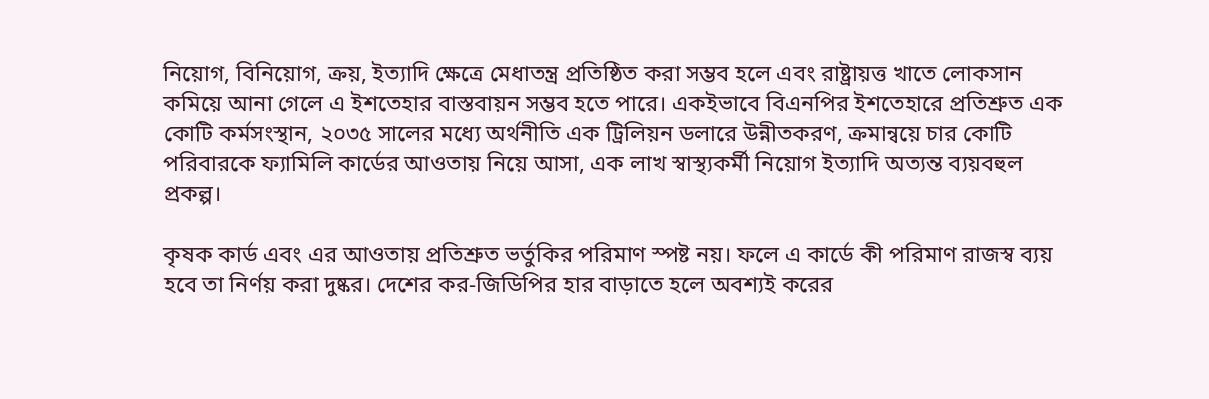নিয়োগ, বিনিয়োগ, ক্রয়, ইত্যাদি ক্ষেত্রে মেধাতন্ত্র প্রতিষ্ঠিত করা সম্ভব হলে এবং রাষ্ট্রায়ত্ত খাতে লোকসান কমিয়ে আনা গেলে এ ইশতেহার বাস্তবায়ন সম্ভব হতে পারে। একইভাবে বিএনপির ইশতেহারে প্রতিশ্রুত এক কোটি কর্মসংস্থান, ২০৩৫ সালের মধ্যে অর্থনীতি এক ট্রিলিয়ন ডলারে উন্নীতকরণ, ক্রমান্বয়ে চার কোটি পরিবারকে ফ্যামিলি কার্ডের আওতায় নিয়ে আসা, এক লাখ স্বাস্থ্যকর্মী নিয়োগ ইত্যাদি অত্যন্ত ব্যয়বহুল প্রকল্প।

কৃষক কার্ড এবং এর আওতায় প্রতিশ্রুত ভর্তুকির পরিমাণ স্পষ্ট নয়। ফলে এ কার্ডে কী পরিমাণ রাজস্ব ব্যয় হবে তা নির্ণয় করা দুষ্কর। দেশের কর-জিডিপির হার বাড়াতে হলে অবশ্যই করের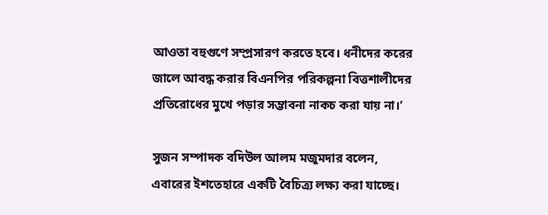আওতা বহুগুণে সম্প্রসারণ করতে হবে। ধনীদের করের জালে আবদ্ধ করার বিএনপির পরিকল্পনা বিত্তশালীদের প্রতিরোধের মুখে পড়ার সম্ভাবনা নাকচ করা যায় না।’

সুজন সম্পাদক বদিউল আলম মজুমদার বলেন, এবারের ইশতেহারে একটি বৈচিত্র্য লক্ষ্য করা যাচ্ছে।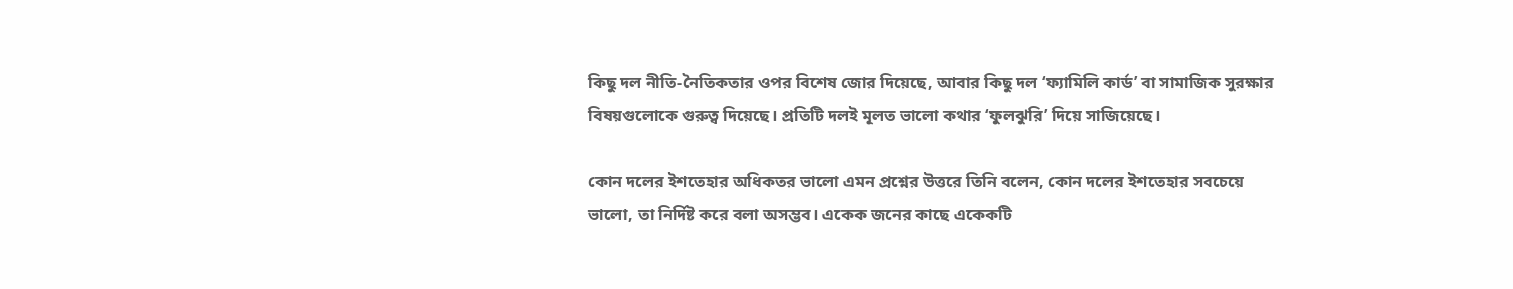কিছু দল নীতি-নৈতিকতার ওপর বিশেষ জোর দিয়েছে, আবার কিছু দল ‘ফ্যামিলি কার্ড’ বা সামাজিক সুরক্ষার বিষয়গুলোকে গুরুত্ব দিয়েছে। প্রতিটি দলই মূলত ভালো কথার ‘ফুলঝুরি’ দিয়ে সাজিয়েছে।

কোন দলের ইশতেহার অধিকতর ভালো এমন প্রশ্নের উত্তরে তিনি বলেন, কোন দলের ইশতেহার সবচেয়ে ভালো, তা নির্দিষ্ট করে বলা অসম্ভব। একেক জনের কাছে একেকটি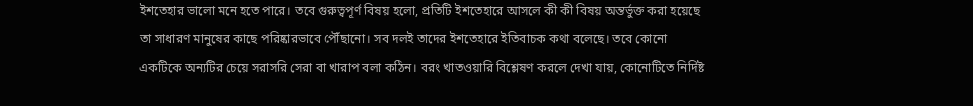ইশতেহার ভালো মনে হতে পারে। তবে গুরুত্বপূর্ণ বিষয় হলো, প্রতিটি ইশতেহারে আসলে কী কী বিষয় অন্তর্ভুক্ত করা হয়েছে তা সাধারণ মানুষের কাছে পরিষ্কারভাবে পৌঁছানো। সব দলই তাদের ইশতেহারে ইতিবাচক কথা বলেছে। তবে কোনো একটিকে অন্যটির চেয়ে সরাসরি সেরা বা খারাপ বলা কঠিন। বরং খাতওয়ারি বিশ্লেষণ করলে দেখা যায়, কোনোটিতে নির্দিষ্ট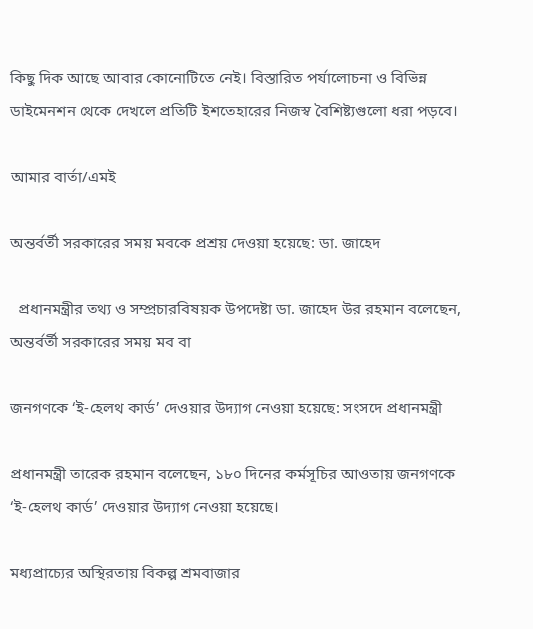কিছু দিক আছে আবার কোনোটিতে নেই। বিস্তারিত পর্যালোচনা ও বিভিন্ন ডাইমেনশন থেকে দেখলে প্রতিটি ইশতেহারের নিজস্ব বৈশিষ্ট্যগুলো ধরা পড়বে।

আমার বার্তা/এমই

অন্তর্বর্তী সরকারের সময় মবকে প্রশ্রয় দেওয়া হয়েছে: ডা. জাহেদ

  প্রধানমন্ত্রীর তথ্য ও সম্প্রচারবিষয়ক উপদেষ্টা ডা. জাহেদ উর রহমান বলেছেন, অন্তর্বর্তী সরকারের সময় মব বা

জনগণকে ‘ই-হেলথ কার্ড’ দেওয়ার উদ্যাগ নেওয়া হয়েছে: সংসদে প্রধানমন্ত্রী

প্রধানমন্ত্রী তারেক রহমান বলেছেন, ১৮০ দিনের কর্মসূচির আওতায় জনগণকে ‘ই-হেলথ কার্ড’ দেওয়ার উদ্যাগ নেওয়া হয়েছে।

মধ্যপ্রাচ্যের অস্থিরতায় বিকল্প শ্রমবাজার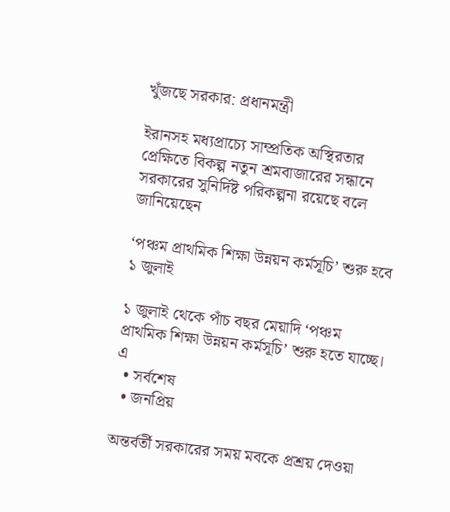খুঁজছে সরকার: প্রধানমন্ত্রী

ইরানসহ মধ্যপ্রাচ্যে সাম্প্রতিক অস্থিরতার প্রেক্ষিতে বিকল্প নতুন শ্রমবাজারের সন্ধানে সরকারের সুনির্দিষ্ট পরিকল্পনা রয়েছে বলে জানিয়েছেন

‘পঞ্চম প্রাথমিক শিক্ষা উন্নয়ন কর্মসূচি’ শুরু হবে ১ জুলাই

১ জুলাই থেকে পাঁচ বছর মেয়াদি ‘পঞ্চম প্রাথমিক শিক্ষা উন্নয়ন কর্মসূচি’ শুরু হতে যাচ্ছে। এ
  • সর্বশেষ
  • জনপ্রিয়

অন্তর্বর্তী সরকারের সময় মবকে প্রশ্রয় দেওয়া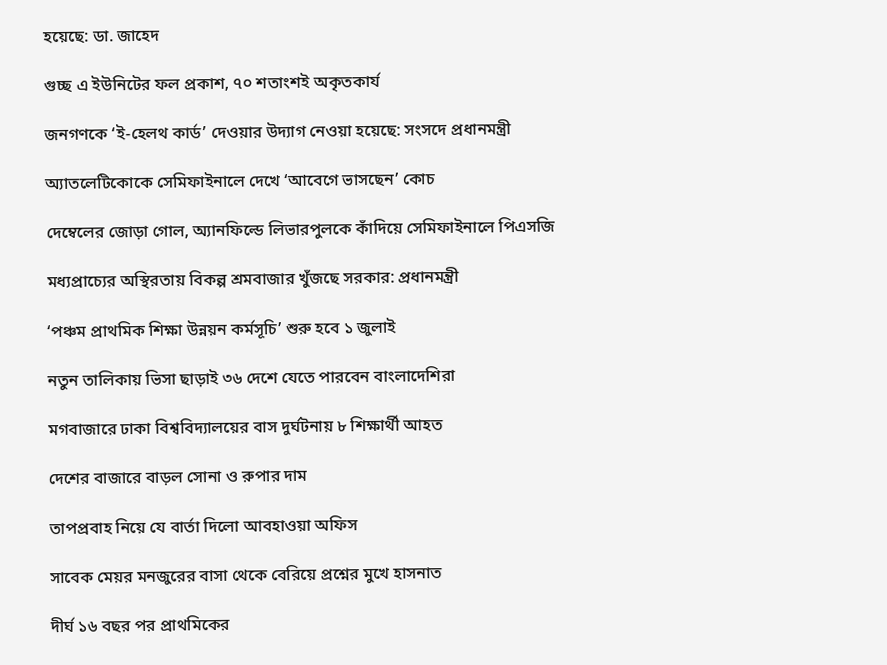হয়েছে: ডা. জাহেদ

গুচ্ছ এ ইউনিটের ফল প্রকাশ, ৭০ শতাংশই অকৃতকার্য

জনগণকে ‘ই-হেলথ কার্ড’ দেওয়ার উদ্যাগ নেওয়া হয়েছে: সংসদে প্রধানমন্ত্রী

অ্যাতলেটিকোকে সেমিফাইনালে দেখে ‘আবেগে ভাসছেন’ কোচ

দেম্বেলের জোড়া গোল, অ্যানফিল্ডে লিভারপুলকে কাঁদিয়ে সেমিফাইনালে পিএসজি

মধ্যপ্রাচ্যের অস্থিরতায় বিকল্প শ্রমবাজার খুঁজছে সরকার: প্রধানমন্ত্রী

‘পঞ্চম প্রাথমিক শিক্ষা উন্নয়ন কর্মসূচি’ শুরু হবে ১ জুলাই

নতুন তালিকায় ভিসা ছাড়াই ৩৬ দেশে যেতে পারবেন বাংলাদেশিরা

মগবাজারে ঢাকা বিশ্ববিদ্যালয়ের বাস দুর্ঘটনায় ৮ শিক্ষার্থী আহত

দেশের বাজারে বাড়ল সোনা ও রুপার দাম

তাপপ্রবাহ নিয়ে যে বার্তা দিলো আবহাওয়া অফিস

সাবেক মেয়র মনজুরের বাসা থেকে বেরিয়ে প্রশ্নের মুখে হাসনাত

দীর্ঘ ১৬ বছর পর প্রাথমিকের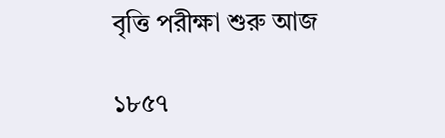বৃত্তি পরীক্ষা শুরু আজ

১৮৫৭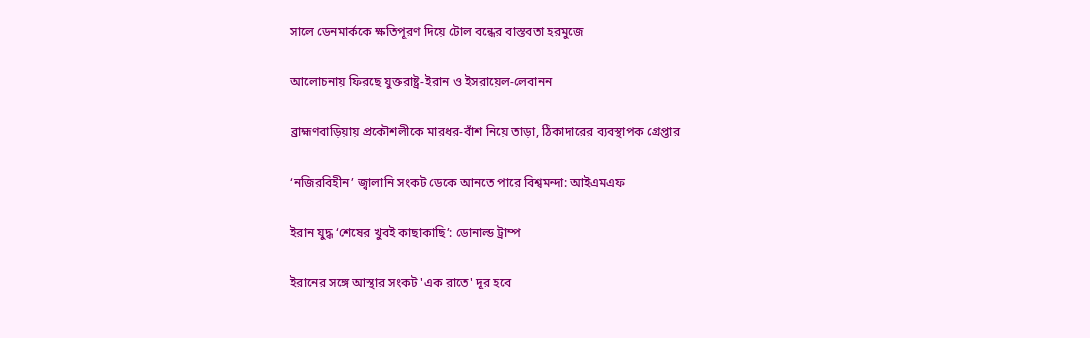সালে ডেনমার্ককে ক্ষতিপূরণ দিয়ে টোল বন্ধের বাস্তবতা হরমুজে

আলোচনায় ফিরছে যুক্তরাষ্ট্র-ইরান ও ইসরায়েল-লেবানন

ব্রাহ্মণবাড়িয়ায় প্রকৌশলীকে মারধর-বাঁশ নিয়ে তাড়া, ঠিকাদারের ব্যবস্থাপক গ্রেপ্তার

‘নজিরবিহীন’ জ্বালানি সংকট ডেকে আনতে পারে বিশ্বমন্দা: আইএমএফ

ইরান যুদ্ধ ‘শেষের খুবই কাছাকাছি’: ডোনাল্ড ট্রাম্প

ইরানের সঙ্গে আস্থার সংকট 'এক রাতে' দূর হবে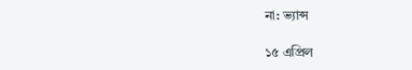না: ভ্যান্স

১৫ এপ্রিল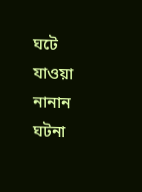ঘটে যাওয়া নানান ঘটনা